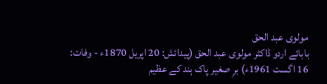مولوی عبد الحق
بابائے اردو ڈاکٹر مولوی عبد الحق (پیدائش: 20 اپریل 1870ء - وفات: 16 اگست 1961ء) برِ صغیر پاک ہند کے عظیم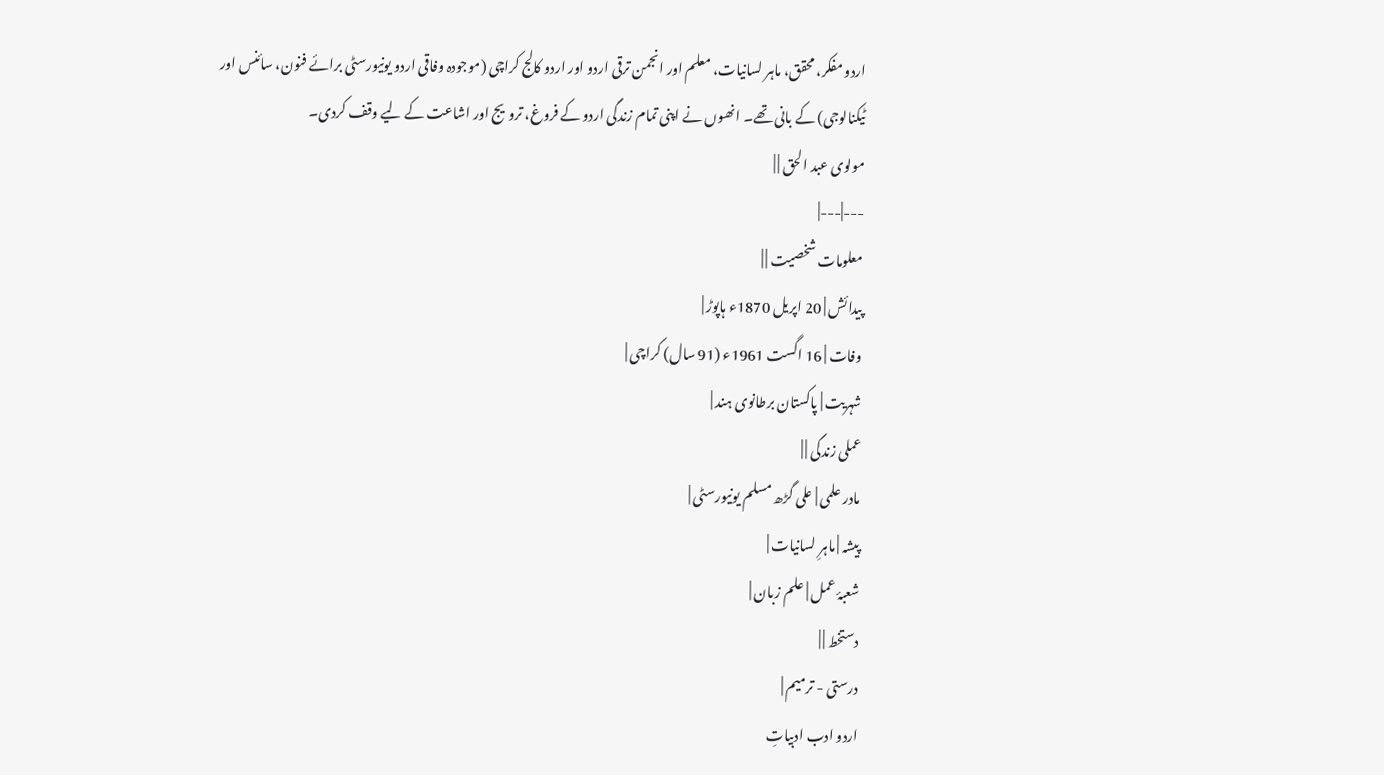اردو مفکر، محقق، ماہر لسانیات، معلم اور انجمن ترقی اردو اور اردو کالج کراچی (موجودہ وفاقی اردو یونیورسٹی برائے فنون، سائنس اور ٹیکنالوجی) کے بانی تھے۔ انھوں نے اپنی تمام زندگی اردو کے فروغ، ترویج اور اشاعت کے لیے وقف کردی۔
مولوی عبد الحق | |
---|---|
معلومات شخصیت | |
پیدائش | 20 اپریل 1870ء ہاپوڑ |
وفات | 16 اگست 1961ء (91 سال) کراچی |
شہریت | پاکستان برطانوی ہند |
عملی زندگی | |
مادر علمی | علی گڑھ مسلم یونیورسٹی |
پیشہ | ماہرِ لسانیات |
شعبۂ عمل | علم زبان |
دستخط | |
درستی - ترمیم |
اردو ادب ادبیاتِ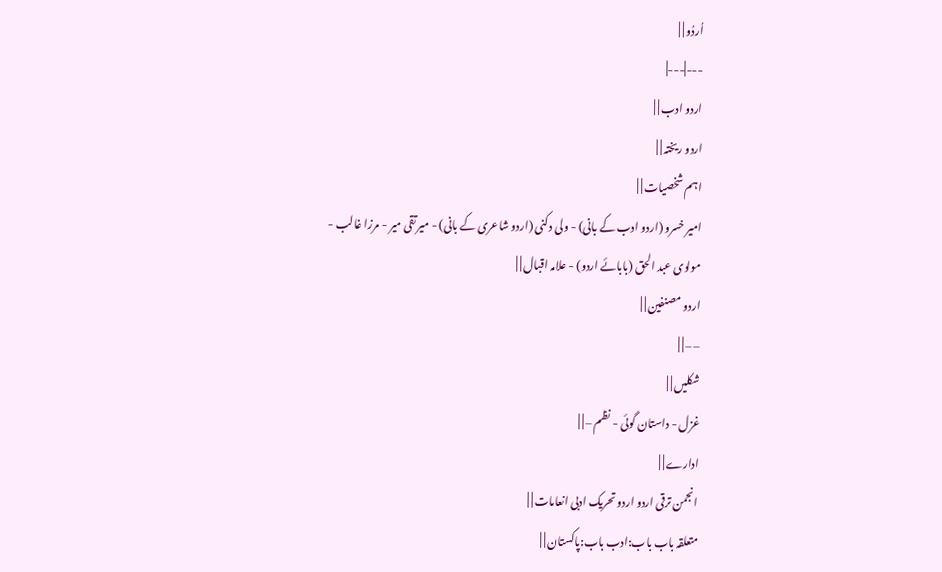اُردُو | |
---|---|
اردو ادب | |
اردو ریختہ | |
اہم شخصیات | |
امیر خسرو (اردو ادب کے بانی) - ولی دکنی (اردو شاعری کے بانی) - مير تقی میر - مرزا غالب - مولوی عبد الحق (بابائے اردو) - علامہ اقبال | |
اردو مصنفین | |
– – | |
شکلیں | |
غزل - داستان گوئی - نظم – | |
ادارے | |
انجمن ترقی اردو اردو تحریک ادبی انعامات | |
متعلقہ باب باب:ادب باب:پاکستان | |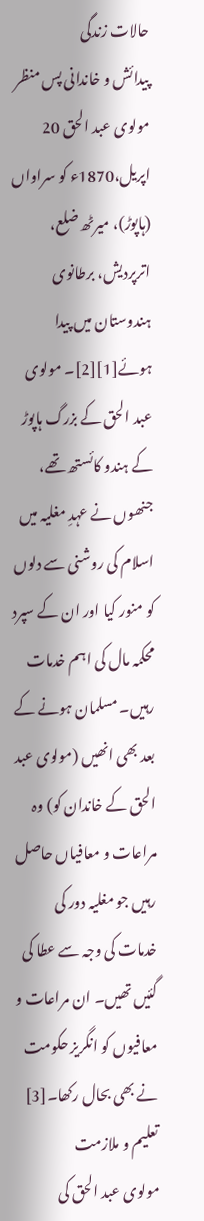حالات زندگی
پیدائش و خاندانی پس منظر
مولوی عبد الحق 20 اپریل،1870ء کو سراواں (ہاپوڑ)، میرٹھ ضلع، اترپردیش، برطانوی ہندوستان میں پیدا ہوئے[1][2]۔ مولوی عبد الحق کے بزرگ ہاپوڑ کے ہندو کائستھ تھے، جنھوں نے عہدِ مغلیہ میں اسلام کی روشنی سے دلوں کو منور کیا اور ان کے سپرد محکمہ مال کی اہم خدمات رہیں۔ مسلمان ہونے کے بعد بھی انھیں (مولوی عبد الحق کے خاندان کو) وہ مراعات و معافیاں حاصل رہیں جو مغلیہ دور کی خدمات کی وجہ سے عطا کی گئیں تھیں۔ ان مراعات و معافیوں کو انگریز حکومت نے بھی بحال رکھا۔[3]
تعلیم و ملازمت
مولوی عبد الحق کی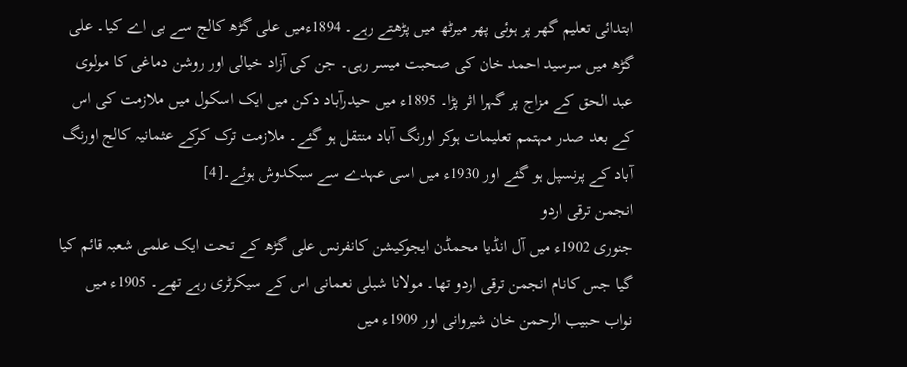ابتدائی تعلیم گھر پر ہوئی پھر میرٹھ میں پڑھتے رہے۔ 1894ءمیں علی گڑھ کالج سے بی اے کیا۔ علی گڑھ میں سرسید احمد خان کی صحبت میسر رہی۔ جن کی آزاد خیالی اور روشن دماغی کا مولوی عبد الحق کے مزاج پر گہرا اثر پڑا۔ 1895ء میں حیدرآباد دکن میں ایک اسکول میں ملازمت کی اس کے بعد صدر مہتمم تعلیمات ہوکر اورنگ آباد منتقل ہو گئے۔ ملازمت ترک کرکے عثمانیہ کالج اورنگ آباد کے پرنسپل ہو گئے اور 1930ء میں اسی عہدے سے سبکدوش ہوئے۔[4]
انجمن ترقی اردو
جنوری 1902ء میں آل انڈیا محمڈن ایجوکیشن کانفرنس علی گڑھ کے تحت ایک علمی شعبہ قائم کیا گیا جس کانام انجمن ترقی اردو تھا۔ مولانا شبلی نعمانی اس کے سیکرٹری رہے تھے۔ 1905ء میں نواب حبیب الرحمن خان شیروانی اور 1909ء میں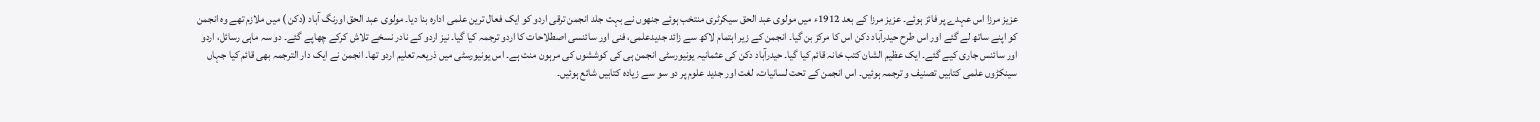عزیز مرزا اس عہدے پر فائز ہوئے۔ عزیز مرزا کے بعد 1912ء میں مولوی عبد الحق سیکرٹری منتخب ہوئے جنھوں نے بہت جلد انجمن ترقی اردو کو ایک فعال ترین علمی ادارہ بنا دیا۔ مولوی عبد الحق اورنگ آباد (دکن ) میں ملازم تھے وہ انجمن کو اپنے ساتھ لے گئے اور اس طرح حیدرآباد دکن اس کا مرکز بن گیا۔ انجمن کے زیر اہتمام لاکھ سے زائد جدیدعلمی، فنی اور سائنسی اصطلاحات کا اردو ترجمہ کیا گیا۔ نیز اردو کے نادر نسخے تلاش کرکے چھاپے گئے۔ دو سہ ماہی رسائل، اردو اور سائنس جاری کیے گئے۔ ایک عظیم الشان کتب خانہ قائم کیا گیا۔ حیدرآباد دکن کی عثمانیہ یونیورسٹی انجمن ہی کی کوششوں کی مرہون منت ہے۔ اس یونیورسٹی میں ذریعہ تعلیم اردو تھا۔ انجمن نے ایک دار الترجمہ بھی قائم کیا جہاں سینکڑوں علمی کتابیں تصنیف و ترجمہ ہوئیں۔ اس انجمن کے تحت لسانیات، لغت اور جدید علوم پر دو سو سے زیادہ کتابیں شائع ہوئیں۔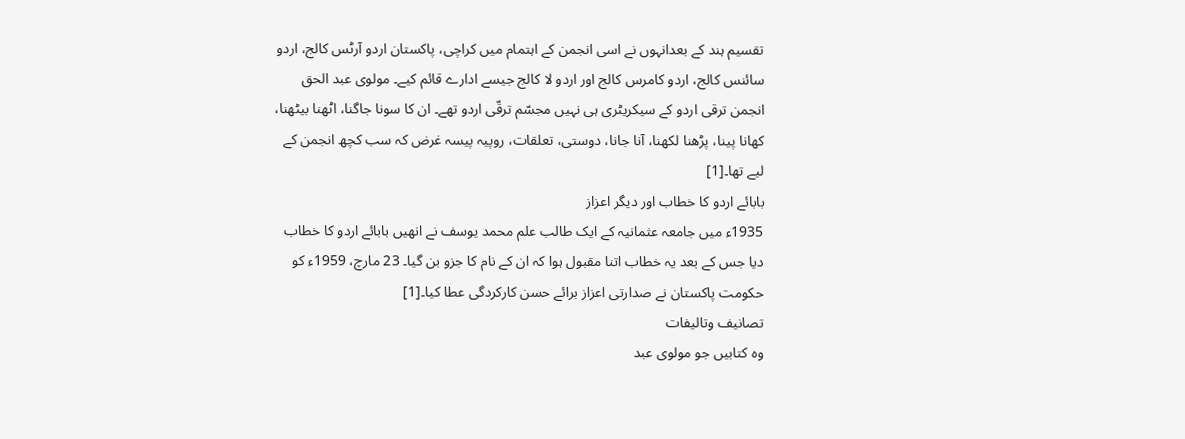تقسیم ہند کے بعدانہوں نے اسی انجمن کے اہتمام میں کراچی، پاکستان اردو آرٹس کالج، اردو سائنس کالج، اردو کامرس کالج اور اردو لا کالج جیسے ادارے قائم کیے۔ مولوی عبد الحق انجمن ترقی اردو کے سیکریٹری ہی نہیں مجسّم ترقّی اردو تھے۔ ان کا سونا جاگنا، اٹھنا بیٹھنا، کھانا پینا، پڑھنا لکھنا، آنا جانا، دوستی، تعلقات، روپیہ پیسہ غرض کہ سب کچھ انجمن کے لیے تھا۔[1]
بابائے اردو کا خطاب اور دیگر اعزاز
1935ء میں جامعہ عثمانیہ کے ایک طالب علم محمد یوسف نے انھیں بابائے اردو کا خطاب دیا جس کے بعد یہ خطاب اتنا مقبول ہوا کہ ان کے نام کا جزو بن گیا۔ 23 مارچ، 1959ء کو حکومت پاکستان نے صدارتی اعزاز برائے حسن کارکردگی عطا کیا۔[1]
تصانیف وتالیفات
وہ کتابیں جو مولوی عبد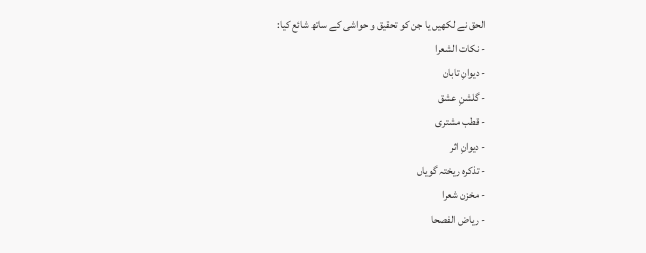الحق نے لکھیں یا جن کو تحقیق و حواشی کے ساتھ شائع کیا:
- نکات الشعرا
- دیوانِ تابان
- گلشنِ عشق
- قطب مشتری
- دیوانِ اثر
- تذکرہ ریختہ گویاں
- مخزن شعرا
- ریاض الفصحا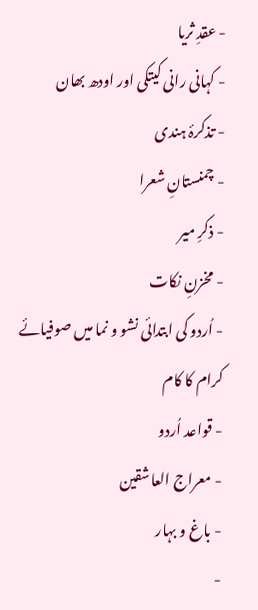- عقدِ ثریا
- کہانی رانی کیتکی اور اودھ بھان
- تذکرۂ ہندی
- چمنستانِ شعرا
- ذکرِ میر
- مخزنِ نکات
- اُردو کی ابتدائی نشو و نما میں صوفیائے کرام کا کام
- قواعد اُردو
- معراج العاشقین
- باغ و بہار
-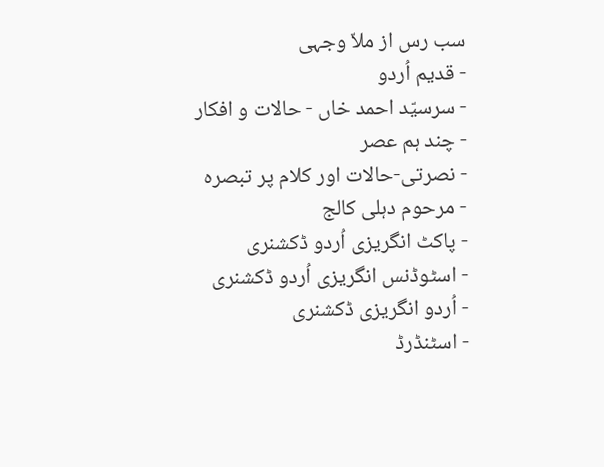سب رس از ملاّ وجہی
- قدیم اُردو
- سرسیّد احمد خاں - حالات و افکار
- چند ہم عصر
- نصرتی-حالات اور کلام پر تبصرہ
- مرحوم دہلی کالج
- پاکٹ انگریزی اُردو ڈکشنری
- اسٹوڈنس انگریزی اُردو ڈکشنری
- اُردو انگریزی ڈکشنری
- اسٹنڈرڈ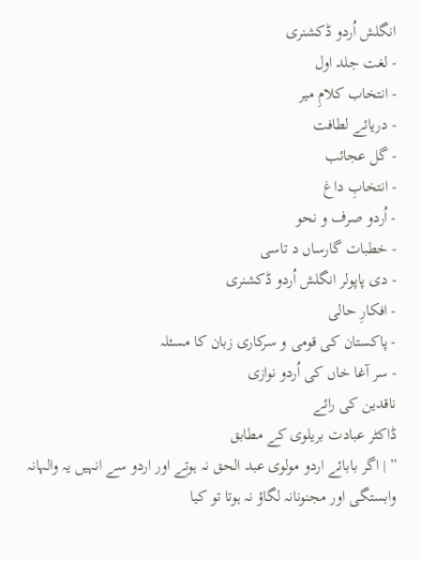انگلش اُردو ڈکشنری
- لغت جلد اول
- انتخاب کلامِ میر
- دریائے لطافت
- گل عجائب
- انتخابِ داغ
- اُردو صرف و نحو
- خطبات گارساں د تاسی
- دی پاپولر انگلش اُردو ڈکشنری
- افکارِ حالی
- پاکستان کی قومی و سرکاری زبان کا مسئلہ
- سر آغا خاں کی اُردو نوازی
ناقدین کی رائے
ڈاکٹر عبادت بریلوی کے مطابق
” | اگر بابائے اردو مولوی عبد الحق نہ ہوتے اور اردو سے انہیں یہ والہانہ وابستگی اور مجنونانہ لگاؤ نہ ہوتا تو کیا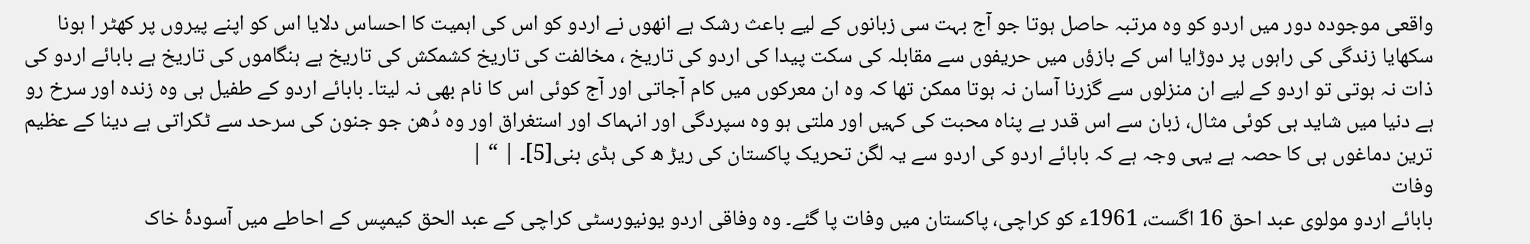واقعی موجودہ دور میں اردو کو وہ مرتبہ حاصل ہوتا جو آج بہت سی زبانوں کے لیے باعث رشک ہے انھوں نے اردو کو اس کی اہمیت کا احساس دلایا اس کو اپنے پیروں پر کھٹر ا ہونا سکھایا زندگی کی راہوں پر دوڑایا اس کے بازؤں میں حریفوں سے مقابلہ کی سکت پیدا کی اردو کی تاریخ ، مخالفت کی تاریخ کشمکش کی تاریخ ہے ہنگاموں کی تاریخ ہے بابائے اردو کی ذات نہ ہوتی تو اردو کے لیے ان منزلوں سے گزرنا آسان نہ ہوتا ممکن تھا کہ وہ ان معرکوں میں کام آجاتی اور آج کوئی اس کا نام بھی نہ لیتا۔ بابائے اردو کے طفیل ہی وہ زندہ اور سرخ رو ہے دنیا میں شاید ہی کوئی مثال، زبان سے اس قدر بے پناہ محبت کی کہیں اور ملتی ہو وہ سپردگی اور انہماک اور استغراق اور وہ دُھن جو جنون کی سرحد سے ٹکراتی ہے دینا کے عظیم ترین دماغوں ہی کا حصہ ہے یہی وجہ ہے کہ بابائے اردو کی اردو سے یہ لگن تحریک پاکستان کی ریڑ ھ کی ہڈی بنی[5]۔ | “ |
وفات
بابائے اردو مولوی عبد احق 16 اگست، 1961ء کو کراچی، پاکستان میں وفات پا گئے۔ وہ وفاقی اردو یونیورسٹی کراچی کے عبد الحق کیمپس کے احاطے میں آسودۂ خاک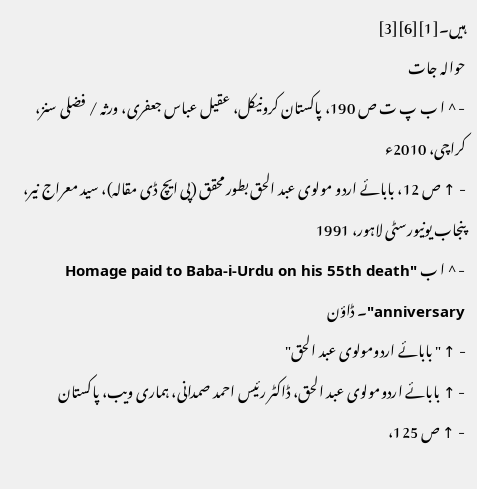ہیں۔[1][6][3]
حوالہ جات
- ^ ا ب پ ت ص 190، پاکستان کرونیکل، عقیل عباس جعفری، ورثہ / فضلی سنز، کراچی، 2010ء
- ↑ ص 12، بابائے اردو مولوی عبد الحق بطور محقق (پی ایچ ڈی مقالہ)، سید معراج نیر، پنجاب یونیورسٹی لاہور، 1991
- ^ ا ب "Homage paid to Baba-i-Urdu on his 55th death anniversary"۔ ڈاؤن
- ↑ "بابائے اردومولوی عبد الحق"
- ↑ بابائے اردومولوی عبد الحق، ڈاکٹر رئیس احمد صمدانی، ہماری ویب، پاکستان
- ↑ ص 125،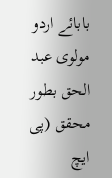بابائے اردو مولوی عبد الحق بطور محقق (پی ایچ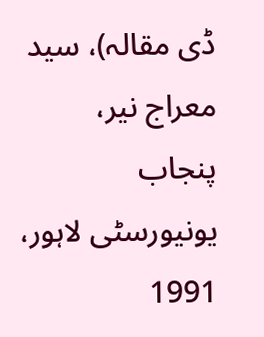ڈی مقالہ)، سید معراج نیر، پنجاب یونیورسٹی لاہور، 1991